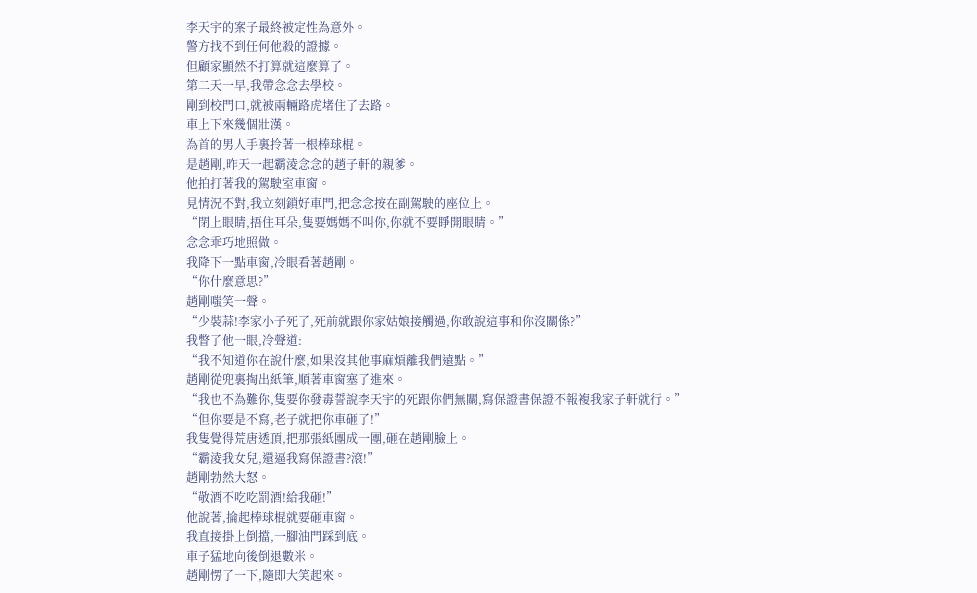李天宇的案子最終被定性為意外。
警方找不到任何他殺的證據。
但顧家顯然不打算就這麼算了。
第二天一早,我帶念念去學校。
剛到校門口,就被兩輛路虎堵住了去路。
車上下來幾個壯漢。
為首的男人手裏拎著一根棒球棍。
是趙剛,昨天一起霸淩念念的趙子軒的親爹。
他拍打著我的駕駛室車窗。
見情況不對,我立刻鎖好車門,把念念按在副駕駛的座位上。
“閉上眼睛,捂住耳朵,隻要媽媽不叫你,你就不要睜開眼睛。”
念念乖巧地照做。
我降下一點車窗,冷眼看著趙剛。
“你什麼意思?”
趙剛嗤笑一聲。
“少裝蒜!李家小子死了,死前就跟你家姑娘接觸過,你敢說這事和你沒關係?”
我瞥了他一眼,冷聲道:
“我不知道你在說什麼,如果沒其他事麻煩離我們遠點。”
趙剛從兜裏掏出紙筆,順著車窗塞了進來。
“我也不為難你,隻要你發毒誓說李天宇的死跟你們無關,寫保證書保證不報複我家子軒就行。”
“但你要是不寫,老子就把你車砸了!”
我隻覺得荒唐透頂,把那張紙團成一團,砸在趙剛臉上。
“霸淩我女兒,還逼我寫保證書?滾!”
趙剛勃然大怒。
“敬酒不吃吃罰酒!給我砸!”
他說著,掄起棒球棍就要砸車窗。
我直接掛上倒擋,一腳油門踩到底。
車子猛地向後倒退數米。
趙剛愣了一下,隨即大笑起來。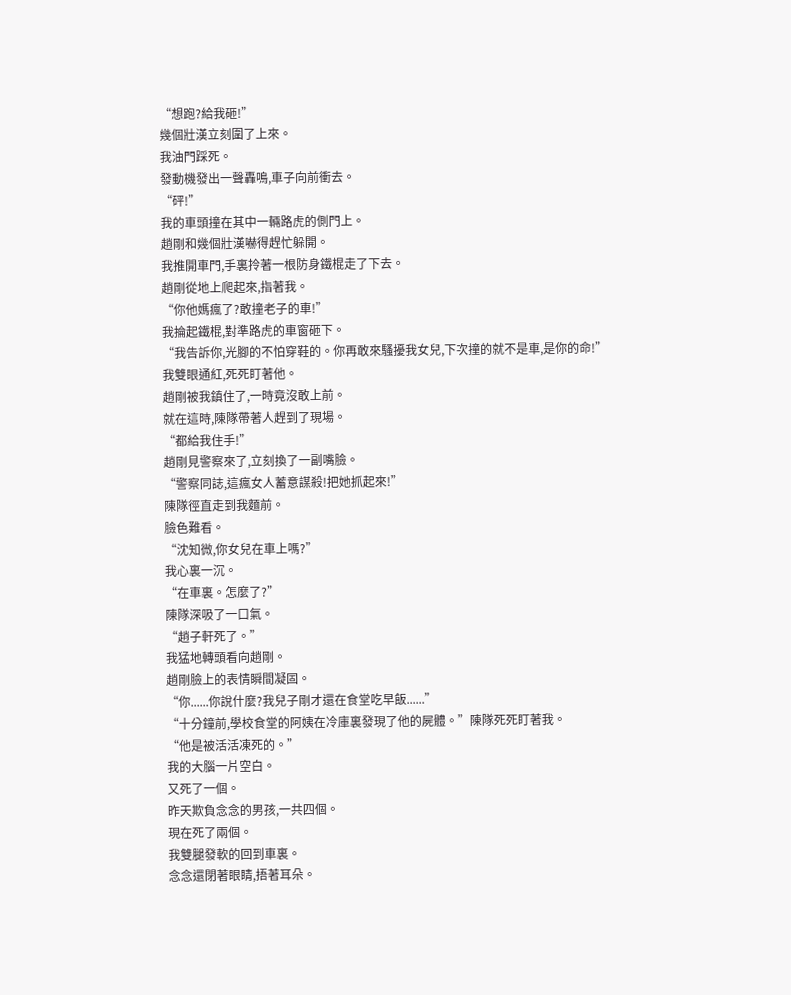“想跑?給我砸!”
幾個壯漢立刻圍了上來。
我油門踩死。
發動機發出一聲轟鳴,車子向前衝去。
“砰!”
我的車頭撞在其中一輛路虎的側門上。
趙剛和幾個壯漢嚇得趕忙躲開。
我推開車門,手裏拎著一根防身鐵棍走了下去。
趙剛從地上爬起來,指著我。
“你他媽瘋了?敢撞老子的車!”
我掄起鐵棍,對準路虎的車窗砸下。
“我告訴你,光腳的不怕穿鞋的。你再敢來騷擾我女兒,下次撞的就不是車,是你的命!”
我雙眼通紅,死死盯著他。
趙剛被我鎮住了,一時竟沒敢上前。
就在這時,陳隊帶著人趕到了現場。
“都給我住手!”
趙剛見警察來了,立刻換了一副嘴臉。
“警察同誌,這瘋女人蓄意謀殺!把她抓起來!”
陳隊徑直走到我麵前。
臉色難看。
“沈知微,你女兒在車上嗎?”
我心裏一沉。
“在車裏。怎麼了?”
陳隊深吸了一口氣。
“趙子軒死了。”
我猛地轉頭看向趙剛。
趙剛臉上的表情瞬間凝固。
“你......你說什麼?我兒子剛才還在食堂吃早飯......”
“十分鐘前,學校食堂的阿姨在冷庫裏發現了他的屍體。”陳隊死死盯著我。
“他是被活活凍死的。”
我的大腦一片空白。
又死了一個。
昨天欺負念念的男孩,一共四個。
現在死了兩個。
我雙腿發軟的回到車裏。
念念還閉著眼睛,捂著耳朵。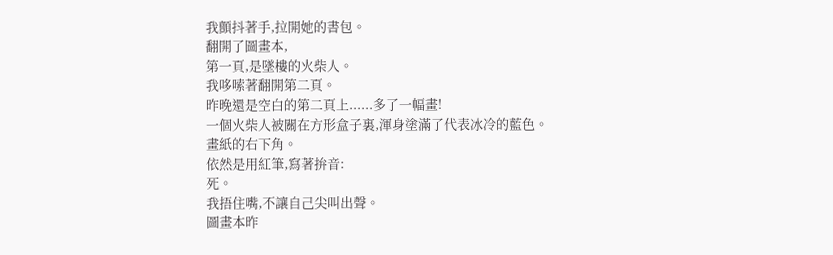我顫抖著手,拉開她的書包。
翻開了圖畫本,
第一頁,是墜樓的火柴人。
我哆嗦著翻開第二頁。
昨晚還是空白的第二頁上......多了一幅畫!
一個火柴人被關在方形盒子裏,渾身塗滿了代表冰冷的藍色。
畫紙的右下角。
依然是用紅筆,寫著拚音:
死。
我捂住嘴,不讓自己尖叫出聲。
圖畫本昨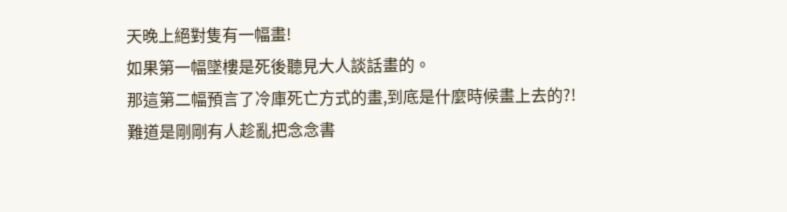天晚上絕對隻有一幅畫!
如果第一幅墜樓是死後聽見大人談話畫的。
那這第二幅預言了冷庫死亡方式的畫,到底是什麼時候畫上去的?!
難道是剛剛有人趁亂把念念書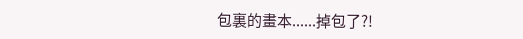包裏的畫本......掉包了?!